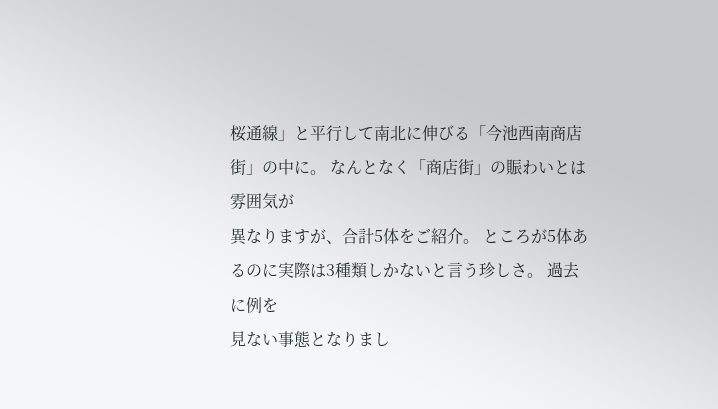桜通線」と平行して南北に伸びる「今池西南商店街」の中に。 なんとなく「商店街」の賑わいとは雰囲気が
異なりますが、合計5体をご紹介。 ところが5体あるのに実際は3種類しかないと言う珍しさ。 過去に例を
見ない事態となりまし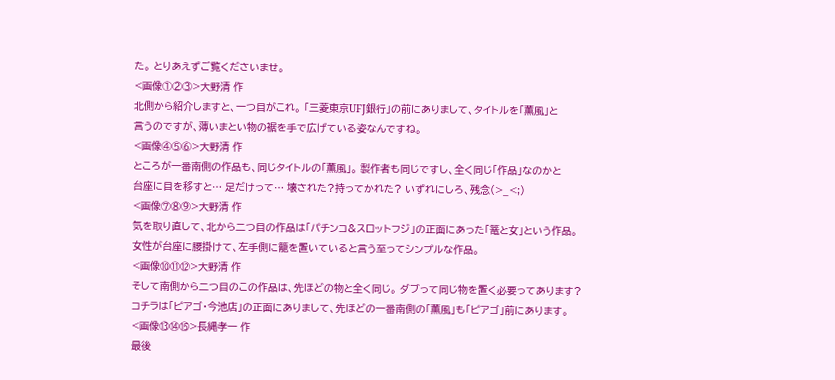た。 とりあえずご覧くださいませ。
<画像①②③>大野清 作
北側から紹介しますと、一つ目がこれ。 「三菱東京UFJ銀行」の前にありまして、タイトルを「薫風」と
言うのですが、薄いまとい物の裾を手で広げている姿なんですね。
<画像④⑤⑥>大野清 作
ところが一番南側の作品も、同じタイトルの「薫風」。 製作者も同じですし、全く同じ「作品」なのかと
台座に目を移すと… 足だけって… 壊された?持ってかれた? いずれにしろ、残念(>_<;)
<画像⑦⑧⑨>大野清 作
気を取り直して、北から二つ目の作品は「パチンコ&スロットフジ」の正面にあった「篭と女」という作品。
女性が台座に腰掛けて、左手側に籠を置いていると言う至ってシンプルな作品。
<画像⑩⑪⑫>大野清 作
そして南側から二つ目のこの作品は、先ほどの物と全く同じ。 ダブって同じ物を置く必要ってあります?
コチラは「ピアゴ・今池店」の正面にありまして、先ほどの一番南側の「薫風」も「ピアゴ」前にあります。
<画像⑬⑭⑮>長縄孝一 作
最後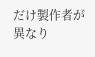だけ製作者が異なり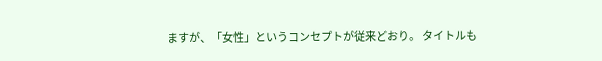ますが、「女性」というコンセプトが従来どおり。 タイトルも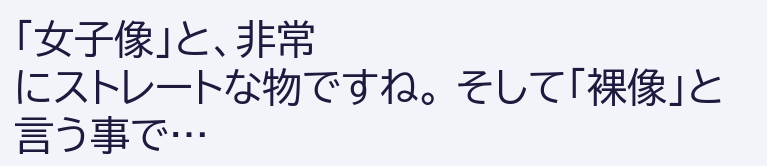「女子像」と、非常
にストレートな物ですね。 そして「裸像」と言う事で…